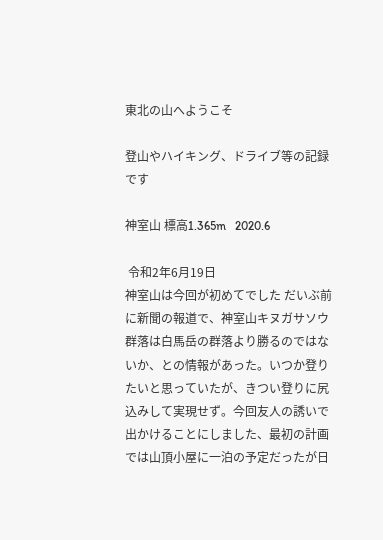東北の山へようこそ

登山やハイキング、ドライブ等の記録です

神室山 標高1.365m   2020.6

 令和2年6月19日
神室山は今回が初めてでした だいぶ前に新聞の報道で、神室山キヌガサソウ群落は白馬岳の群落より勝るのではないか、との情報があった。いつか登りたいと思っていたが、きつい登りに尻込みして実現せず。今回友人の誘いで出かけることにしました、最初の計画では山頂小屋に一泊の予定だったが日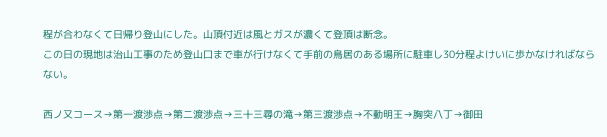程が合わなくて日帰り登山にした。山頂付近は風とガスが濃くて登頂は断念。
この日の現地は治山工事のため登山口まで車が行けなくて手前の鳥居のある場所に駐車し30分程よけいに歩かなければならない。

西ノ又コース→第一渡渉点→第二渡渉点→三十三尋の滝→第三渡渉点→不動明王→胸突八丁→御田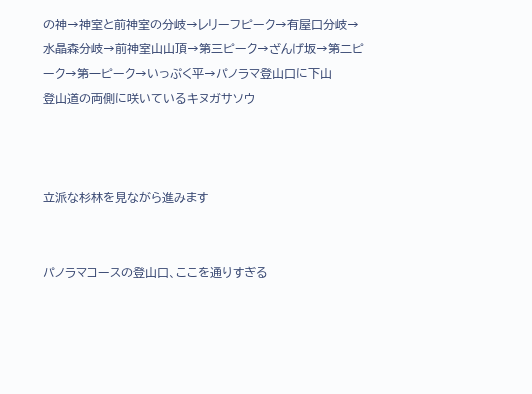の神→神室と前神室の分岐→レリーフピーク→有屋口分岐→水晶森分岐→前神室山山頂→第三ピーク→ざんげ坂→第二ピーク→第一ピーク→いっぷく平→パノラマ登山口に下山
登山道の両側に咲いているキヌガサソウ



立派な杉林を見ながら進みます


パノラマコースの登山口、ここを通りすぎる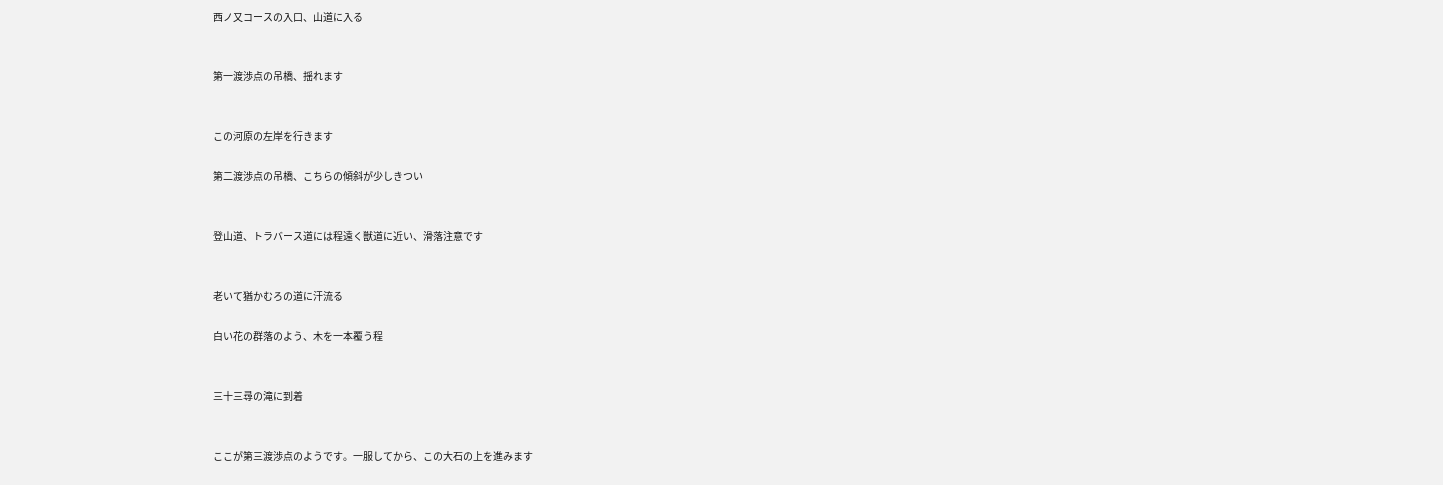西ノ又コースの入口、山道に入る


第一渡渉点の吊橋、揺れます


この河原の左岸を行きます

第二渡渉点の吊橋、こちらの傾斜が少しきつい


登山道、トラバース道には程遠く獣道に近い、滑落注意です


老いて猶かむろの道に汗流る

白い花の群落のよう、木を一本覆う程


三十三尋の滝に到着


ここが第三渡渉点のようです。一服してから、この大石の上を進みます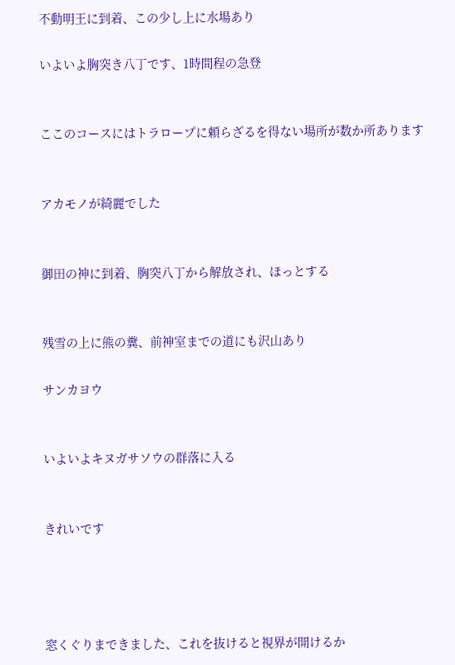不動明王に到着、この少し上に水場あり

いよいよ胸突き八丁です、1時間程の急登


ここのコースにはトラロープに頼らざるを得ない場所が数か所あります


アカモノが綺麗でした


御田の神に到着、胸突八丁から解放され、ほっとする


残雪の上に熊の糞、前神室までの道にも沢山あり

サンカヨウ


いよいよキヌガサソウの群落に入る


きれいです




窓くぐりまできました、これを抜けると視界が開けるか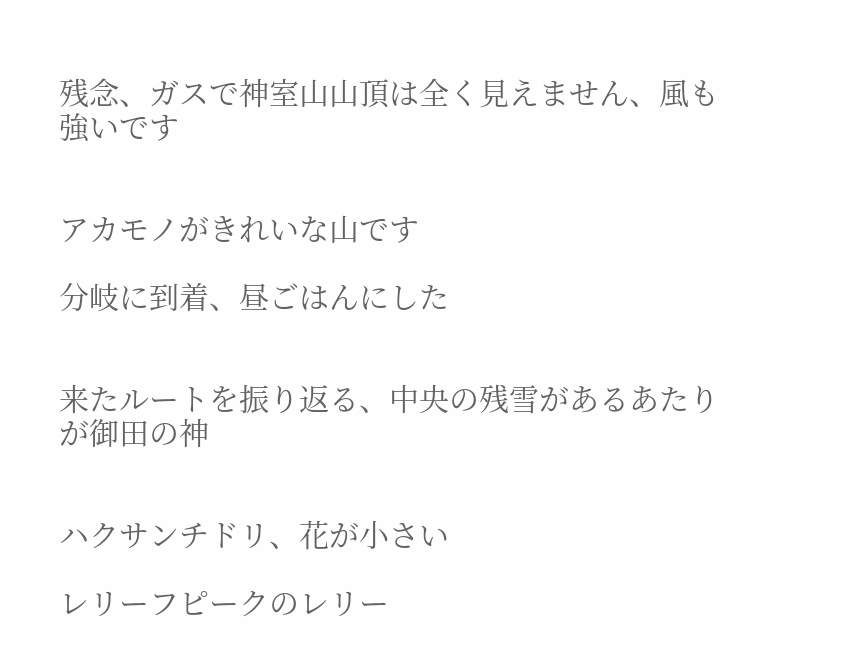残念、ガスで神室山山頂は全く見えません、風も強いです


アカモノがきれいな山です

分岐に到着、昼ごはんにした


来たルートを振り返る、中央の残雪があるあたりが御田の神


ハクサンチドリ、花が小さい

レリーフピークのレリー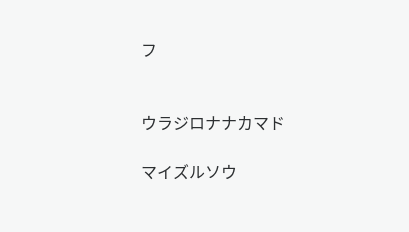フ


ウラジロナナカマド

マイズルソウ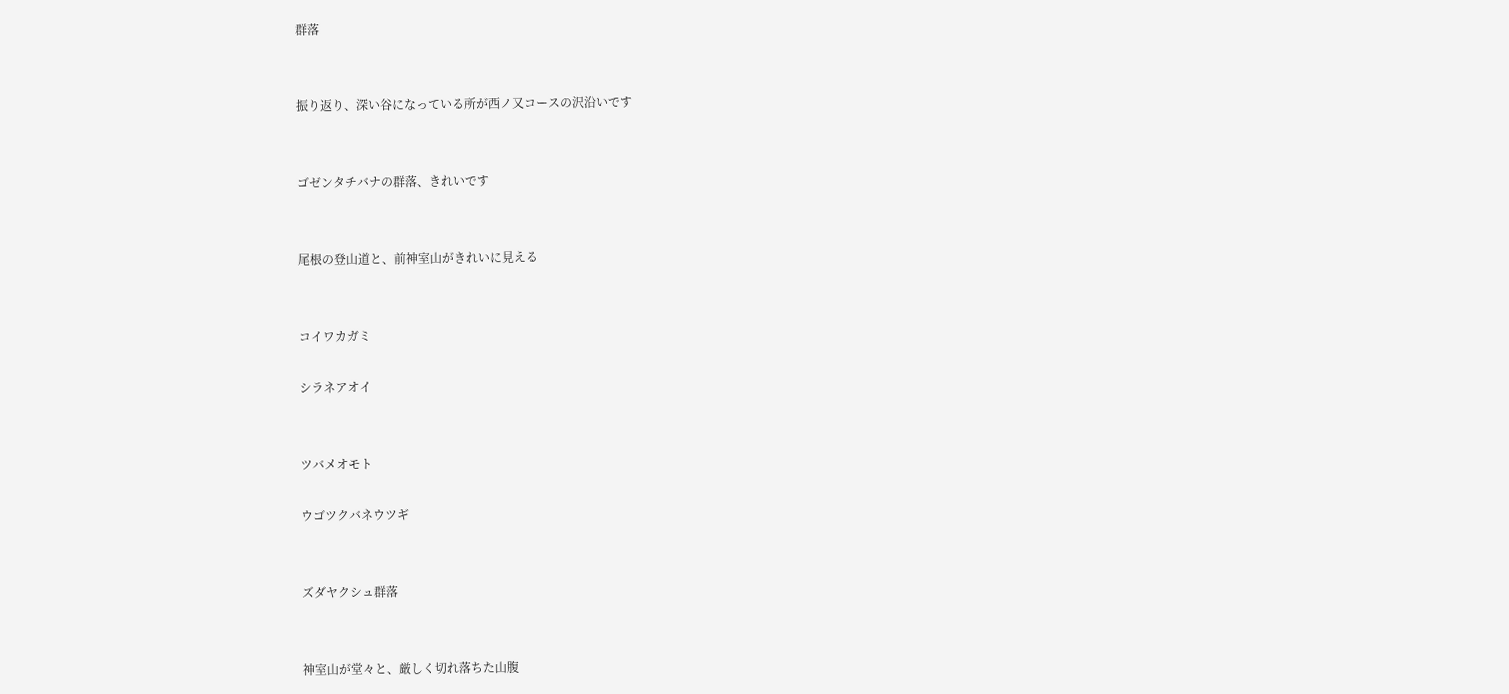群落


振り返り、深い谷になっている所が西ノ又コースの沢沿いです


ゴゼンタチバナの群落、きれいです


尾根の登山道と、前神室山がきれいに見える


コイワカガミ

シラネアオイ


ツバメオモト

ウゴツクバネウツギ


ズダヤクシュ群落


神室山が堂々と、厳しく切れ落ちた山腹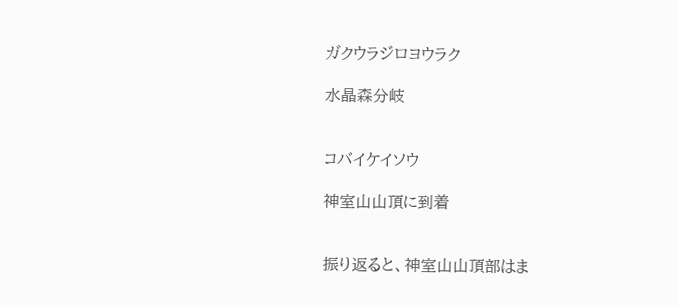ガクウラジロヨウラク

水晶森分岐


コバイケイソウ

神室山山頂に到着


振り返ると、神室山山頂部はま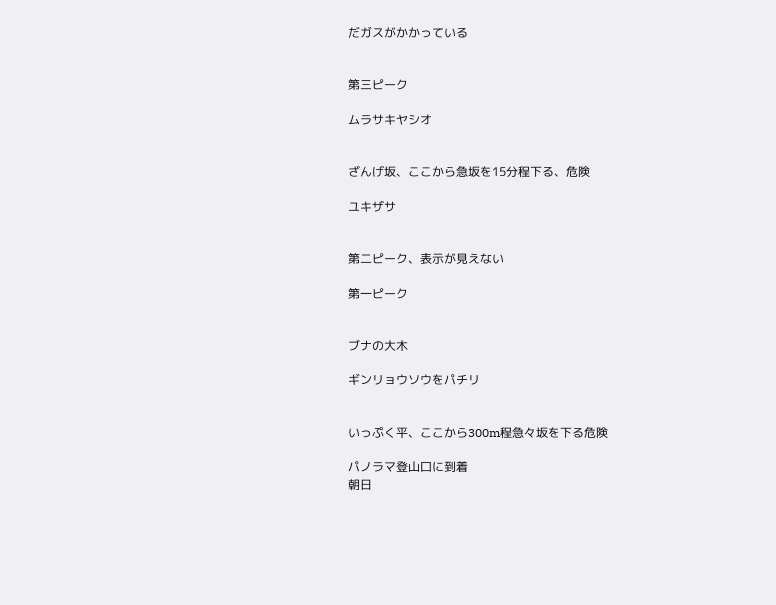だガスがかかっている


第三ピーク

ムラサキヤシオ


ざんげ坂、ここから急坂を15分程下る、危険

ユキザサ


第二ピーク、表示が見えない

第一ピーク


ブナの大木

ギンリョウソウをパチリ


いっぷく平、ここから300m程急々坂を下る危険

パノラマ登山口に到着
朝日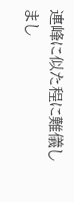連峰に似た程に難儀しまし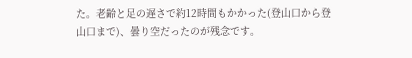た。老齢と足の遅さで約12時間もかかった(登山口から登山口まで)、曇り空だったのが残念です。